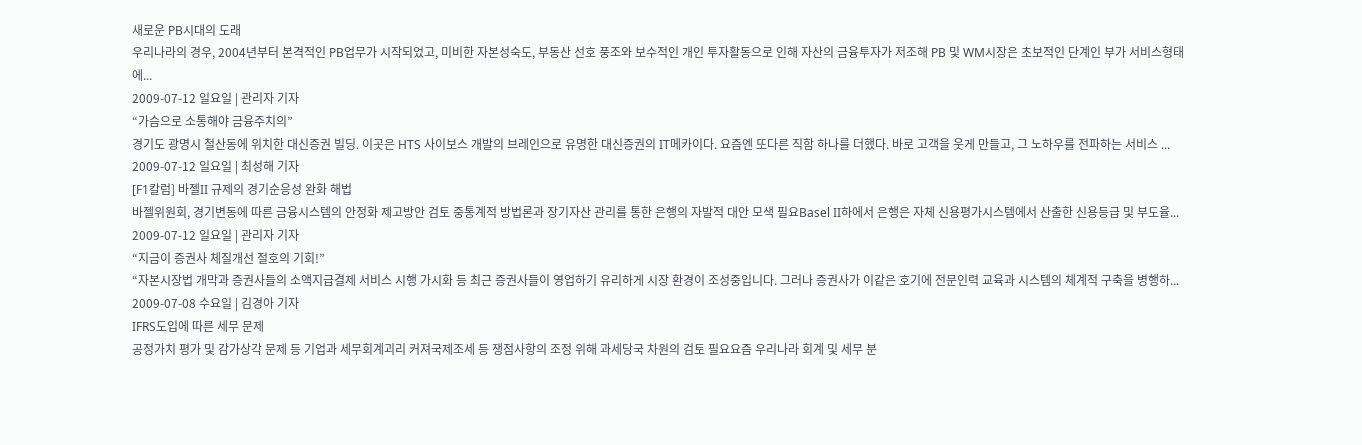새로운 PB시대의 도래
우리나라의 경우, 2004년부터 본격적인 PB업무가 시작되었고, 미비한 자본성숙도, 부동산 선호 풍조와 보수적인 개인 투자활동으로 인해 자산의 금융투자가 저조해 PB 및 WM시장은 초보적인 단계인 부가 서비스형태에...
2009-07-12 일요일 | 관리자 기자
“가슴으로 소통해야 금융주치의”
경기도 광명시 철산동에 위치한 대신증권 빌딩. 이곳은 HTS 사이보스 개발의 브레인으로 유명한 대신증권의 IT메카이다. 요즘엔 또다른 직함 하나를 더했다. 바로 고객을 웃게 만들고, 그 노하우를 전파하는 서비스 ...
2009-07-12 일요일 | 최성해 기자
[F1칼럼] 바젤II 규제의 경기순응성 완화 해법
바젤위원회, 경기변동에 따른 금융시스템의 안정화 제고방안 검토 중통계적 방법론과 장기자산 관리를 통한 은행의 자발적 대안 모색 필요Basel II하에서 은행은 자체 신용평가시스템에서 산출한 신용등급 및 부도율...
2009-07-12 일요일 | 관리자 기자
“지금이 증권사 체질개선 절호의 기회!”
“자본시장법 개막과 증권사들의 소액지급결제 서비스 시행 가시화 등 최근 증권사들이 영업하기 유리하게 시장 환경이 조성중입니다. 그러나 증권사가 이같은 호기에 전문인력 교육과 시스템의 체계적 구축을 병행하...
2009-07-08 수요일 | 김경아 기자
IFRS도입에 따른 세무 문제
공정가치 평가 및 감가상각 문제 등 기업과 세무회계괴리 커져국제조세 등 쟁점사항의 조정 위해 과세당국 차원의 검토 필요요즘 우리나라 회계 및 세무 분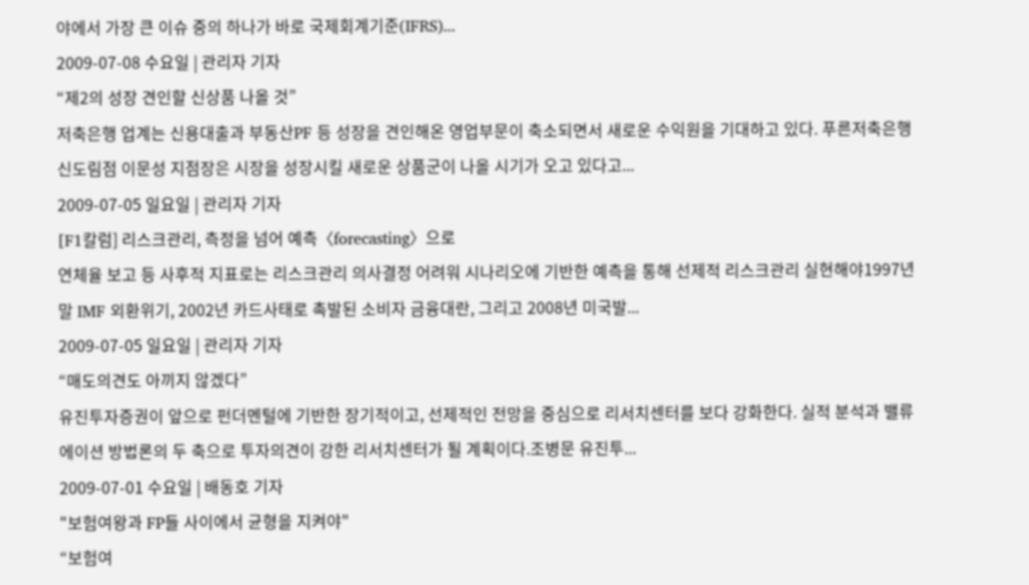야에서 가장 큰 이슈 중의 하나가 바로 국제회계기준(IFRS)...
2009-07-08 수요일 | 관리자 기자
“제2의 성장 견인할 신상품 나올 것”
저축은행 업계는 신용대출과 부동산PF 등 성장을 견인해온 영업부문이 축소되면서 새로운 수익원을 기대하고 있다. 푸른저축은행 신도림점 이문성 지점장은 시장을 성장시킬 새로운 상품군이 나올 시기가 오고 있다고...
2009-07-05 일요일 | 관리자 기자
[F1칼럼] 리스크관리, 측정을 넘어 예측〈forecasting〉으로
연체율 보고 등 사후적 지표로는 리스크관리 의사결정 어려워 시나리오에 기반한 예측을 통해 선제적 리스크관리 실현해야1997년 말 IMF 외환위기, 2002년 카드사태로 촉발된 소비자 금융대란, 그리고 2008년 미국발...
2009-07-05 일요일 | 관리자 기자
“매도의견도 아끼지 않겠다”
유진투자증권이 앞으로 펀더멘털에 기반한 장기적이고, 선제적인 전망을 중심으로 리서치센터를 보다 강화한다. 실적 분석과 밸류에이션 방법론의 두 축으로 투자의견이 강한 리서치센터가 될 계획이다.조병문 유진투...
2009-07-01 수요일 | 배동호 기자
"보험여왕과 FP들 사이에서 균형을 지켜야"
“보험여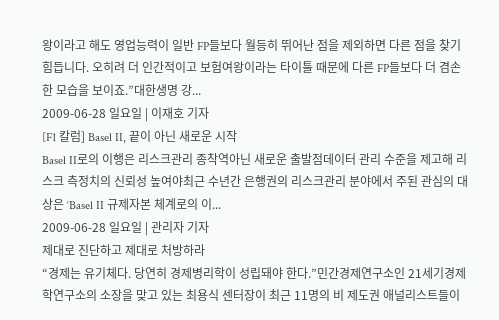왕이라고 해도 영업능력이 일반 FP들보다 월등히 뛰어난 점을 제외하면 다른 점을 찾기 힘듭니다. 오히려 더 인간적이고 보험여왕이라는 타이틀 때문에 다른 FP들보다 더 겸손한 모습을 보이죠.”대한생명 강...
2009-06-28 일요일 | 이재호 기자
[F1 칼럼] Basel II, 끝이 아닌 새로운 시작
Basel II로의 이행은 리스크관리 종착역아닌 새로운 출발점데이터 관리 수준을 제고해 리스크 측정치의 신뢰성 높여야최근 수년간 은행권의 리스크관리 분야에서 주된 관심의 대상은 ‘Basel II 규제자본 체계로의 이...
2009-06-28 일요일 | 관리자 기자
제대로 진단하고 제대로 처방하라
“경제는 유기체다. 당연히 경제병리학이 성립돼야 한다.”민간경제연구소인 21세기경제학연구소의 소장을 맞고 있는 최용식 센터장이 최근 11명의 비 제도권 애널리스트들이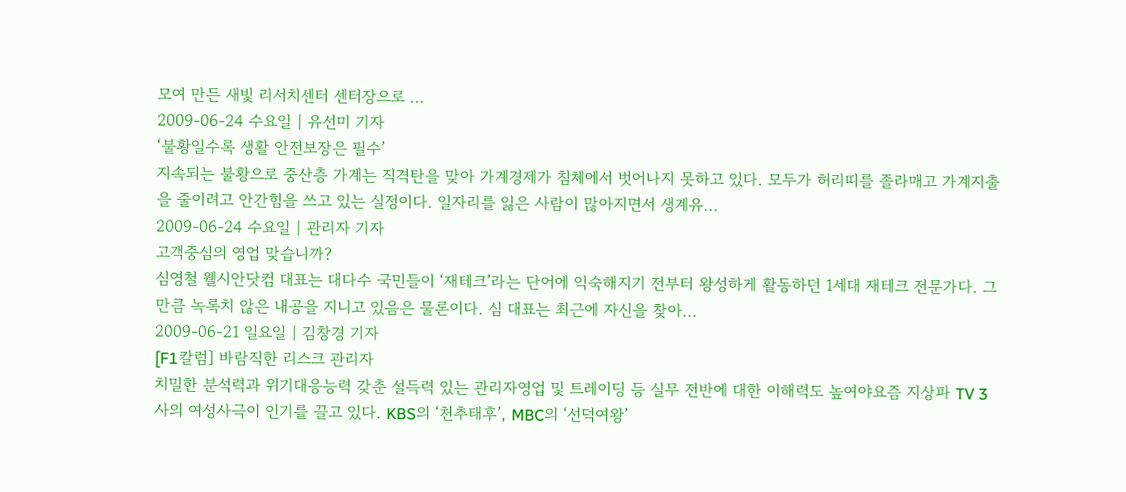모여 만든 새빛 리서치센터 센터장으로 ...
2009-06-24 수요일 | 유선미 기자
‘불황일수록 생활 안전보장은 필수’
지속되는 불황으로 중산층 가계는 직격탄을 맞아 가계경제가 침체에서 벗어나지 못하고 있다. 모두가 허리띠를 졸라매고 가계지출을 줄이려고 안간힘을 쓰고 있는 실정이다. 일자리를 잃은 사람이 많아지면서 생계유...
2009-06-24 수요일 | 관리자 기자
고객중심의 영업 맞습니까?
심영철 웰시안닷컴 대표는 대다수 국민들이 ‘재테크’라는 단어에 익숙해지기 전부터 왕성하게 활동하던 1세대 재테크 전문가다. 그만큼 녹록치 않은 내공을 지니고 있음은 물론이다. 심 대표는 최근에 자신을 찾아...
2009-06-21 일요일 | 김창경 기자
[F1칼럼] 바람직한 리스크 관리자
치밀한 분석력과 위기대응능력 갖춘 설득력 있는 관리자영업 및 트레이딩 등 실무 전반에 대한 이해력도 높여야요즘 지상파 TV 3사의 여성사극이 인기를 끌고 있다. KBS의 ‘천추태후’, MBC의 ‘선덕여왕’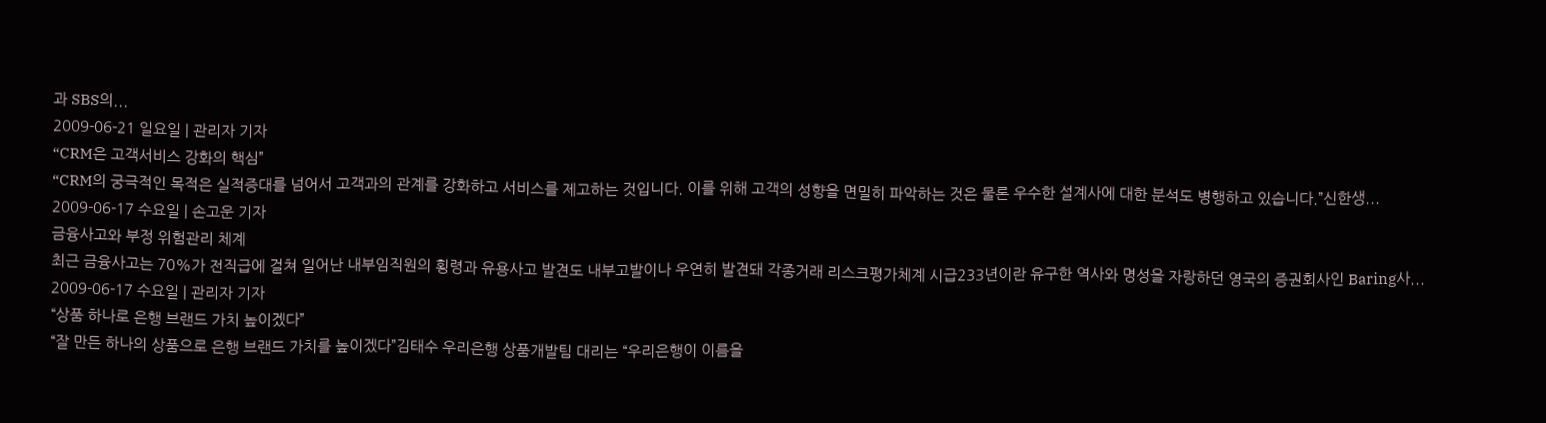과 SBS의...
2009-06-21 일요일 | 관리자 기자
“CRM은 고객서비스 강화의 핵심”
“CRM의 궁극적인 목적은 실적증대를 넘어서 고객과의 관계를 강화하고 서비스를 제고하는 것입니다. 이를 위해 고객의 성향을 면밀히 파악하는 것은 물론 우수한 설계사에 대한 분석도 병행하고 있습니다.”신한생...
2009-06-17 수요일 | 손고운 기자
금융사고와 부정 위험관리 체계
최근 금융사고는 70%가 전직급에 걸쳐 일어난 내부임직원의 횡령과 유용사고 발견도 내부고발이나 우연히 발견돼 각종거래 리스크평가체계 시급233년이란 유구한 역사와 명성을 자랑하던 영국의 증권회사인 Baring사...
2009-06-17 수요일 | 관리자 기자
“상품 하나로 은행 브랜드 가치 높이겠다”
“잘 만든 하나의 상품으로 은행 브랜드 가치를 높이겠다”김태수 우리은행 상품개발팀 대리는 “우리은행이 이름을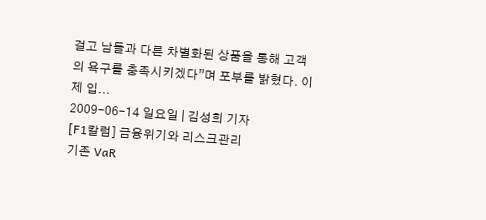걸고 남들과 다른 차별화된 상품을 통해 고객의 욕구를 충족시키겠다”며 포부를 밝혔다. 이제 입...
2009-06-14 일요일 | 김성희 기자
[F1칼럼] 금융위기와 리스크관리
기존 VaR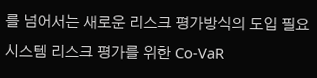를 넘어서는 새로운 리스크 평가방식의 도입 필요시스템 리스크 평가를 위한 Co-VaR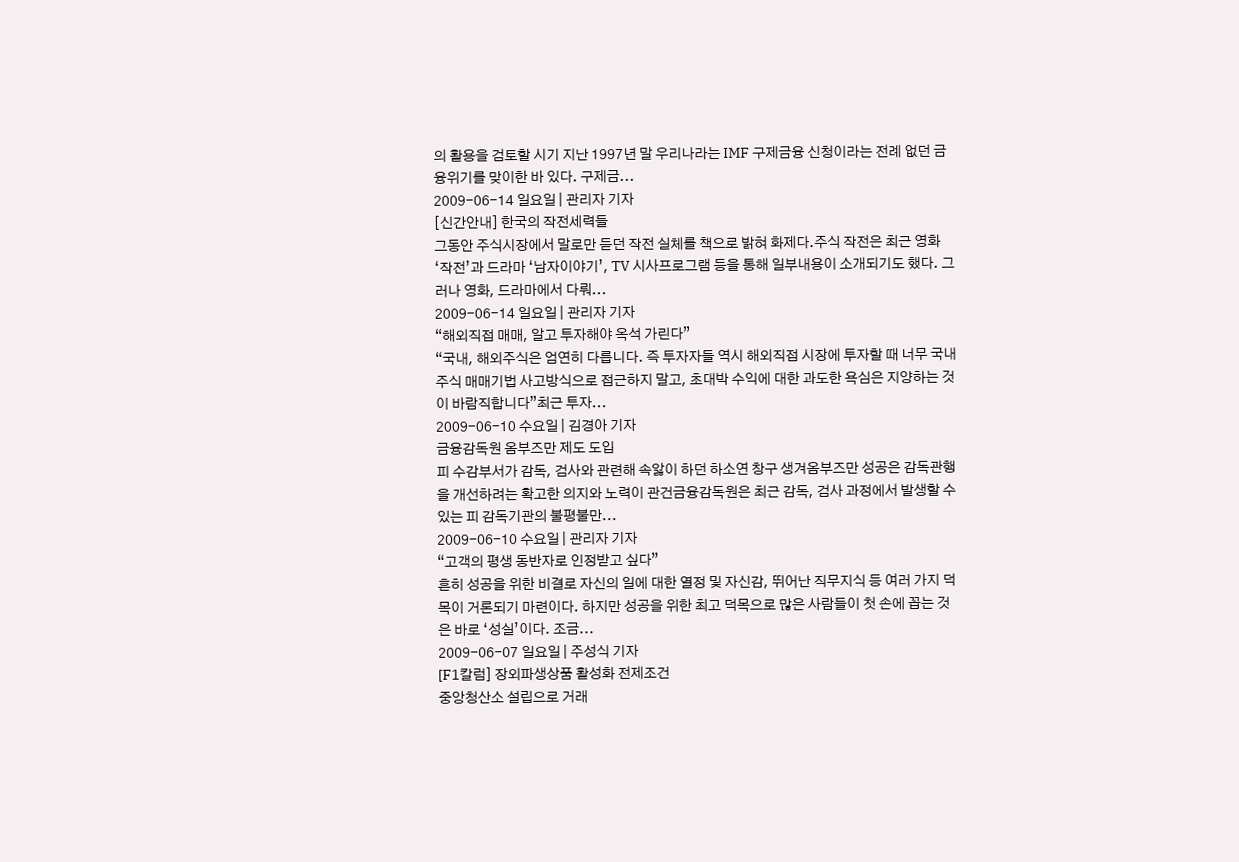의 활용을 검토할 시기 지난 1997년 말 우리나라는 IMF 구제금융 신청이라는 전례 없던 금융위기를 맞이한 바 있다. 구제금...
2009-06-14 일요일 | 관리자 기자
[신간안내] 한국의 작전세력들
그동안 주식시장에서 말로만 듣던 작전 실체를 책으로 밝혀 화제다.주식 작전은 최근 영화 ‘작전’과 드라마 ‘남자이야기’, TV 시사프로그램 등을 통해 일부내용이 소개되기도 했다. 그러나 영화, 드라마에서 다뤄...
2009-06-14 일요일 | 관리자 기자
“해외직접 매매, 알고 투자해야 옥석 가린다”
“국내, 해외주식은 엄연히 다릅니다. 즉 투자자들 역시 해외직접 시장에 투자할 때 너무 국내주식 매매기법 사고방식으로 접근하지 말고, 초대박 수익에 대한 과도한 욕심은 지양하는 것이 바람직합니다”최근 투자...
2009-06-10 수요일 | 김경아 기자
금융감독원 옴부즈만 제도 도입
피 수감부서가 감독, 검사와 관련해 속앓이 하던 하소연 창구 생겨옴부즈만 성공은 감독관행을 개선하려는 확고한 의지와 노력이 관건금융감독원은 최근 감독, 검사 과정에서 발생할 수 있는 피 감독기관의 불평불만...
2009-06-10 수요일 | 관리자 기자
“고객의 평생 동반자로 인정받고 싶다”
흔히 성공을 위한 비결로 자신의 일에 대한 열정 및 자신감, 뛰어난 직무지식 등 여러 가지 덕목이 거론되기 마련이다. 하지만 성공을 위한 최고 덕목으로 많은 사람들이 첫 손에 꼽는 것은 바로 ‘성실’이다. 조금...
2009-06-07 일요일 | 주성식 기자
[F1칼럼] 장외파생상품 활성화 전제조건
중앙청산소 설립으로 거래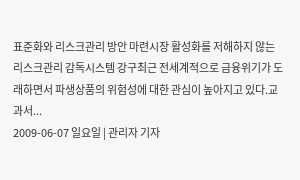표준화와 리스크관리 방안 마련시장 활성화를 저해하지 않는 리스크관리 감독시스템 강구최근 전세계적으로 금융위기가 도래하면서 파생상품의 위험성에 대한 관심이 높아지고 있다.교과서...
2009-06-07 일요일 | 관리자 기자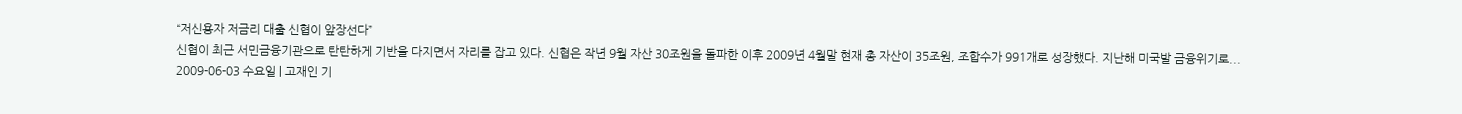“저신용자 저금리 대출 신협이 앞장선다”
신협이 최근 서민금융기관으로 탄탄하게 기반을 다지면서 자리를 잡고 있다. 신협은 작년 9월 자산 30조원을 돌파한 이후 2009년 4월말 현재 총 자산이 35조원, 조합수가 991개로 성장했다. 지난해 미국발 금융위기로...
2009-06-03 수요일 | 고재인 기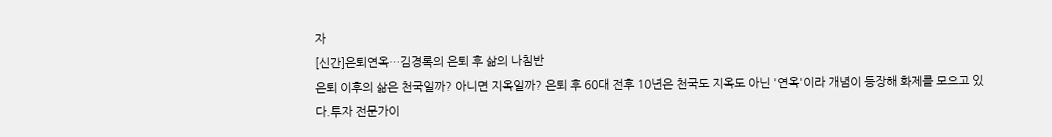자
[신간]은퇴연옥…김경록의 은퇴 후 삶의 나침반
은퇴 이후의 삶은 천국일까? 아니면 지옥일까? 은퇴 후 60대 전후 10년은 천국도 지옥도 아닌 '연옥'이라 개념이 등장해 화제를 모으고 있다.투자 전문가이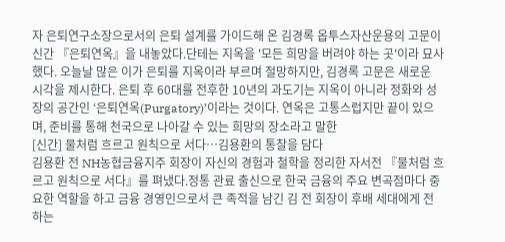자 은퇴연구소장으로서의 은퇴 설계를 가이드해 온 김경록 옵투스자산운용의 고문이 신간 『은퇴연옥』을 내놓았다.단테는 지옥을 '모든 희망을 버려야 하는 곳'이라 묘사했다. 오늘날 많은 이가 은퇴를 지옥이라 부르며 절망하지만, 김경록 고문은 새로운 시각을 제시한다. 은퇴 후 60대를 전후한 10년의 과도기는 지옥이 아니라 정화와 성장의 공간인 ‘은퇴연옥(Purgatory)’이라는 것이다. 연옥은 고통스럽지만 끝이 있으며, 준비를 통해 천국으로 나아갈 수 있는 희망의 장소라고 말한
[신간] 물처럼 흐르고 원칙으로 서다…김용환의 통찰을 담다
김용환 전 NH농협금융지주 회장이 자신의 경험과 철학을 정리한 자서전 『물처럼 흐르고 원칙으로 서다』를 펴냈다.정통 관료 출신으로 한국 금융의 주요 변곡점마다 중요한 역할을 하고 금융 경영인으로서 큰 족적을 남긴 김 전 회장이 후배 세대에게 전하는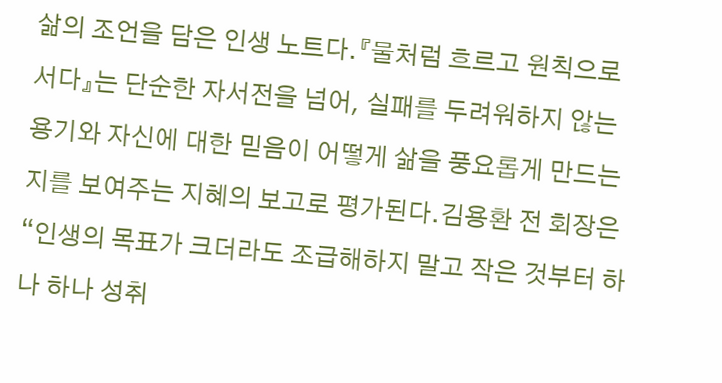삶의 조언을 담은 인생 노트다.『물처럼 흐르고 원칙으로 서다』는 단순한 자서전을 넘어, 실패를 두려워하지 않는 용기와 자신에 대한 믿음이 어떻게 삶을 풍요롭게 만드는지를 보여주는 지혜의 보고로 평가된다.김용환 전 회장은 “인생의 목표가 크더라도 조급해하지 말고 작은 것부터 하나 하나 성취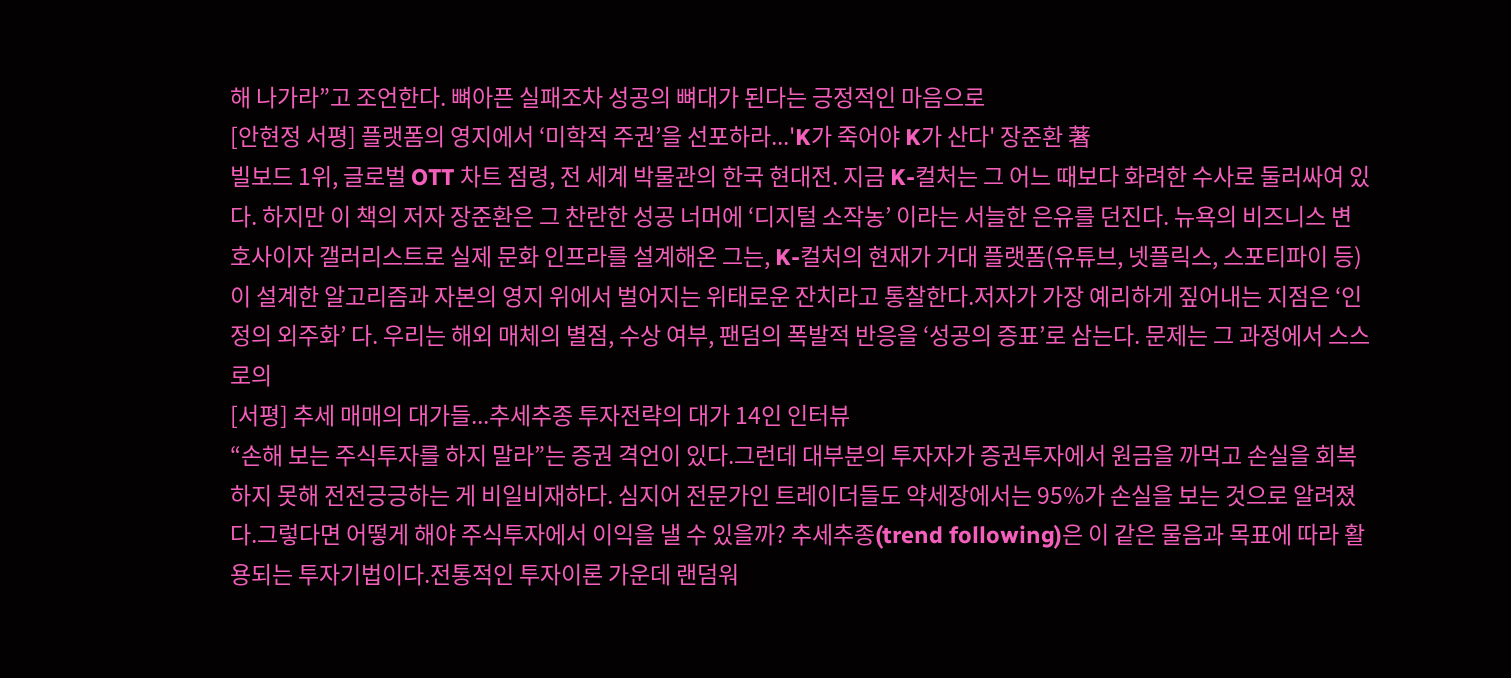해 나가라”고 조언한다. 뼈아픈 실패조차 성공의 뼈대가 된다는 긍정적인 마음으로
[안현정 서평] 플랫폼의 영지에서 ‘미학적 주권’을 선포하라...'K가 죽어야 K가 산다' 장준환 著
빌보드 1위, 글로벌 OTT 차트 점령, 전 세계 박물관의 한국 현대전. 지금 K-컬처는 그 어느 때보다 화려한 수사로 둘러싸여 있다. 하지만 이 책의 저자 장준환은 그 찬란한 성공 너머에 ‘디지털 소작농’ 이라는 서늘한 은유를 던진다. 뉴욕의 비즈니스 변호사이자 갤러리스트로 실제 문화 인프라를 설계해온 그는, K-컬처의 현재가 거대 플랫폼(유튜브, 넷플릭스, 스포티파이 등)이 설계한 알고리즘과 자본의 영지 위에서 벌어지는 위태로운 잔치라고 통찰한다.저자가 가장 예리하게 짚어내는 지점은 ‘인정의 외주화’ 다. 우리는 해외 매체의 별점, 수상 여부, 팬덤의 폭발적 반응을 ‘성공의 증표’로 삼는다. 문제는 그 과정에서 스스로의
[서평] 추세 매매의 대가들...추세추종 투자전략의 대가 14인 인터뷰
“손해 보는 주식투자를 하지 말라”는 증권 격언이 있다.그런데 대부분의 투자자가 증권투자에서 원금을 까먹고 손실을 회복하지 못해 전전긍긍하는 게 비일비재하다. 심지어 전문가인 트레이더들도 약세장에서는 95%가 손실을 보는 것으로 알려졌다.그렇다면 어떻게 해야 주식투자에서 이익을 낼 수 있을까? 추세추종(trend following)은 이 같은 물음과 목표에 따라 활용되는 투자기법이다.전통적인 투자이론 가운데 랜덤워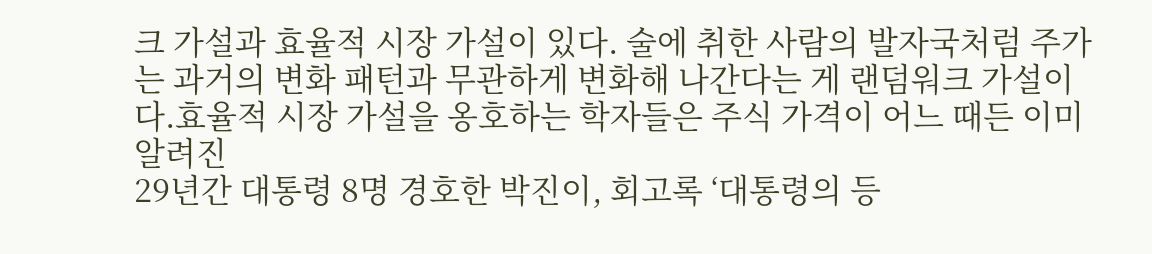크 가설과 효율적 시장 가설이 있다. 술에 취한 사람의 발자국처럼 주가는 과거의 변화 패턴과 무관하게 변화해 나간다는 게 랜덤워크 가설이다.효율적 시장 가설을 옹호하는 학자들은 주식 가격이 어느 때든 이미 알려진
29년간 대통령 8명 경호한 박진이, 회고록 ‘대통령의 등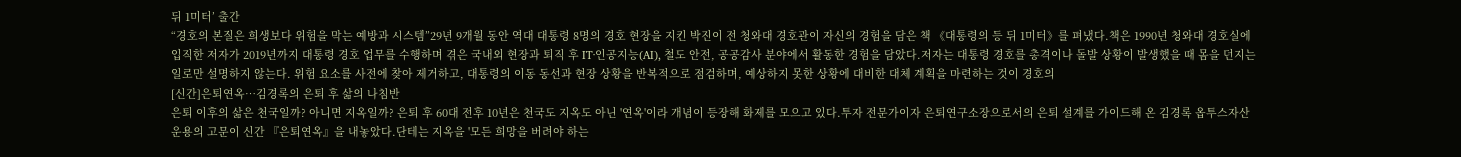뒤 1미터’ 출간
“경호의 본질은 희생보다 위험을 막는 예방과 시스템”29년 9개월 동안 역대 대통령 8명의 경호 현장을 지킨 박진이 전 청와대 경호관이 자신의 경험을 담은 책 《대통령의 등 뒤 1미터》를 펴냈다.책은 1990년 청와대 경호실에 입직한 저자가 2019년까지 대통령 경호 업무를 수행하며 겪은 국내외 현장과 퇴직 후 IT·인공지능(AI), 철도 안전, 공공감사 분야에서 활동한 경험을 담았다.저자는 대통령 경호를 총격이나 돌발 상황이 발생했을 때 몸을 던지는 일로만 설명하지 않는다. 위험 요소를 사전에 찾아 제거하고, 대통령의 이동 동선과 현장 상황을 반복적으로 점검하며, 예상하지 못한 상황에 대비한 대체 계획을 마련하는 것이 경호의
[신간]은퇴연옥…김경록의 은퇴 후 삶의 나침반
은퇴 이후의 삶은 천국일까? 아니면 지옥일까? 은퇴 후 60대 전후 10년은 천국도 지옥도 아닌 '연옥'이라 개념이 등장해 화제를 모으고 있다.투자 전문가이자 은퇴연구소장으로서의 은퇴 설계를 가이드해 온 김경록 옵투스자산운용의 고문이 신간 『은퇴연옥』을 내놓았다.단테는 지옥을 '모든 희망을 버려야 하는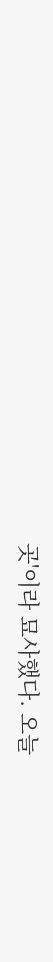곳'이라 묘사했다. 오늘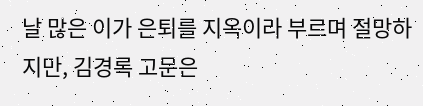날 많은 이가 은퇴를 지옥이라 부르며 절망하지만, 김경록 고문은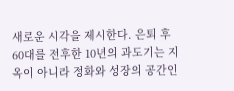새로운 시각을 제시한다. 은퇴 후 60대를 전후한 10년의 과도기는 지옥이 아니라 정화와 성장의 공간인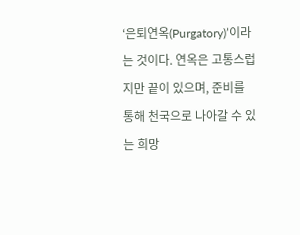‘은퇴연옥(Purgatory)’이라는 것이다. 연옥은 고통스럽지만 끝이 있으며, 준비를 통해 천국으로 나아갈 수 있는 희망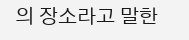의 장소라고 말한